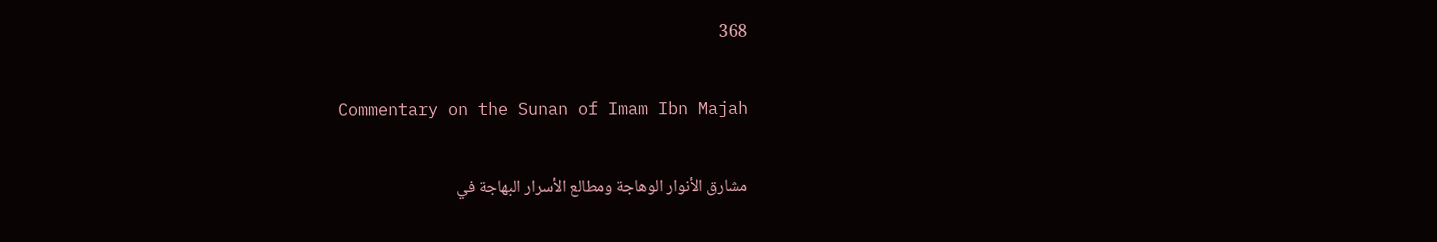368

Commentary on the Sunan of Imam Ibn Majah

مشارق الأنوار الوهاجة ومطالع الأسرار البهاجة في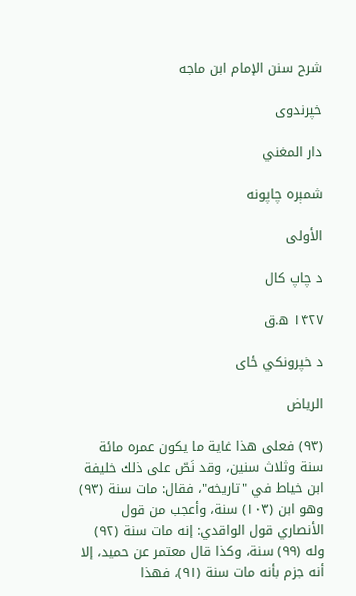شرح سنن الإمام ابن ماجه

خپرندوی

دار المغني

شمېره چاپونه

الأولى

د چاپ کال

۱۴۲۷ ه.ق

د خپرونکي ځای

الرياض

(٩٣) فعلى هذا غاية ما يكون عمره مائة سنة وثلاث سنين، وقد نَصّ على ذلك خليفة ابن خياط في "تاريخه"، فقال: مات سنة (٩٣) وهو ابن (١٠٣) سنة، وأعجب من قول الأنصاري قول الواقدي: إنه مات سنة (٩٢) وله (٩٩) سنة، وكذا قال معتمر عن حميد، إلا أنه جزم بأنه مات سنة (٩١)، فهذا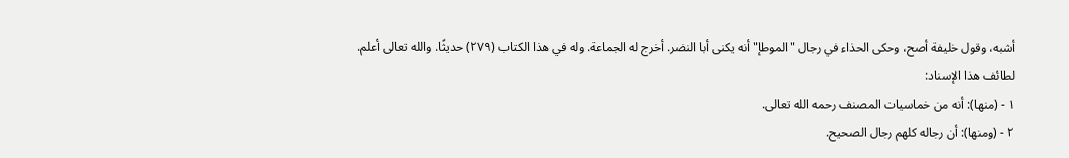أشبه، وقول خليفة أصح، وحكى الحذاء في رجال "الموطإ" أنه يكنى أبا النضر. أخرج له الجماعة. وله في هذا الكتاب (٢٧٩) حديثًا. والله تعالى أعلم.
لطائف هذا الإسناد:
١ - (منها): أنه من خماسيات المصنف رحمه الله تعالى.
٢ - (ومنها): أن رجاله كلهم رجال الصحيح.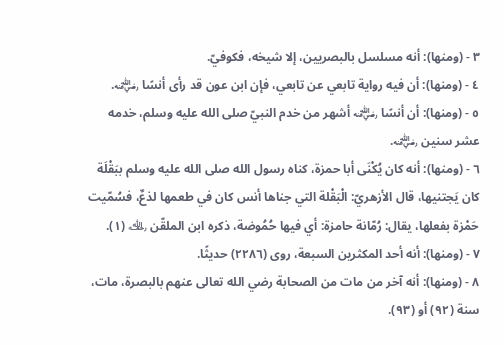٣ - (ومنها): أنه مسلسل بالبصريين، إلا شيخه، فكوفيّ.
٤ - (ومنها): أن فيه رواية تابعي عن تابعي، فإن ابن عون قد رأى أنسًا ﵁.
٥ - (ومنها): أن أنسًا ﵁ أشهر من خدم النبيّ صلى الله عليه وسلم، خدمه عشر سنين ﵁.
٦ - (ومنها): أنه كان يُكْنَى أبا حمزة، كناه رسول الله صلى الله عليه وسلم ببَقْلَة كان يَجتنيها، قال الأزهريّ: الْبَقْلة التي جناها أنس كان في طعمها لذعٌ، فسُمّيت حَمْزة بفعلها، يقال: رُمّانة حامزة: أي فيها حُمُوضة، ذكره ابن الملقّن ﵀ (١).
٧ - (ومنها): أنه أحد المكثرين السبعة، روى (٢٢٨٦) حديثًا.
٨ - (ومنها): أنه آخر من مات من الصحابة رضي الله تعالى عنهم بالبصرة، مات، سنة (٩٢) أو (٩٣).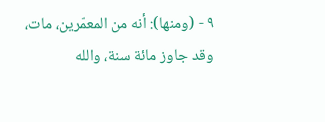٩ - (ومنها): أنه من المعمّرين، مات، وقد جاوز مائة سنة، والله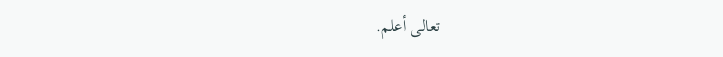تعالى أعلم.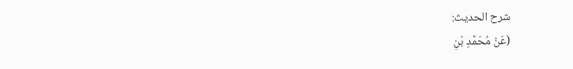شرح الحديث:
(عَنْ مُحَمَّدِ بْنِ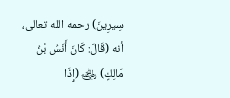سِيرِينَ) رحمه الله تعالى، أنه (قَالَ: كَانَ أَنَسُ بْنُ مَالِكٍ) ﵁ (إِذَا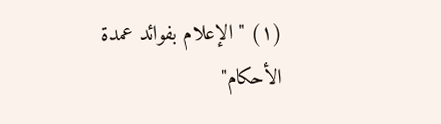(١) "الإعلام بفوائد عمدة الأحكام"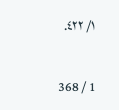١/ ٤٢٢.

1 / 368